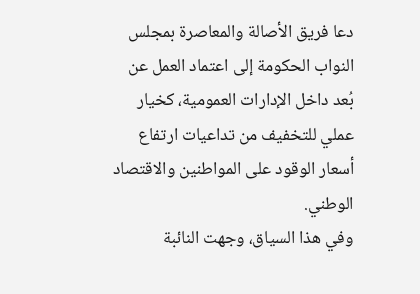دعا فريق الأصالة والمعاصرة بمجلس النواب الحكومة إلى اعتماد العمل عن بُعد داخل الإدارات العمومية، كخيار عملي للتخفيف من تداعيات ارتفاع أسعار الوقود على المواطنين والاقتصاد الوطني.
وفي هذا السياق، وجهت النائبة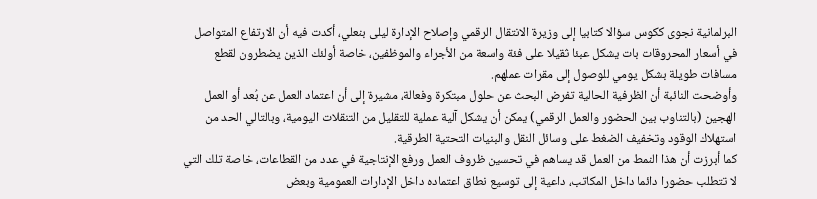البرلمانية نجوى ككوس سؤالا كتابيا إلى وزيرة الانتقال الرقمي وإصلاح الإدارة ليلى بنعلي، أكدت فيه أن الارتفاع المتواصل في أسعار المحروقات بات يشكل عبئا ثقيلا على فئة واسعة من الأجراء والموظفين، خاصة أولئك الذين يضطرون لقطع مسافات طويلة بشكل يومي للوصول إلى مقرات عملهم.
وأوضحت النائبة أن الظرفية الحالية تفرض البحث عن حلول مبتكرة وفعالة، مشيرة إلى أن اعتماد العمل عن بُعد أو العمل الهجين (بالتناوب بين الحضور والعمل الرقمي) يمكن أن يشكل آلية عملية للتقليل من التنقلات اليومية، وبالتالي الحد من استهلاك الوقود وتخفيف الضغط على وسائل النقل والبنيات التحتية الطرقية.
كما أبرزت أن هذا النمط من العمل قد يساهم في تحسين ظروف العمل ورفع الإنتاجية في عدد من القطاعات، خاصة تلك التي لا تتطلب حضورا دائما داخل المكاتب، داعية إلى توسيع نطاق اعتماده داخل الإدارات العمومية وبعض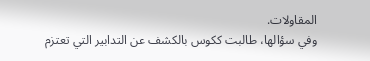المقاولات.
وفي سؤالها، طالبت ككوس بالكشف عن التدابير التي تعتزم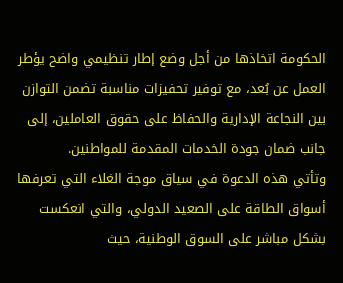الحكومة اتخاذها من أجل وضع إطار تنظيمي واضح يؤطر العمل عن بُعد، مع توفير تحفيزات مناسبة تضمن التوازن بين النجاعة الإدارية والحفاظ على حقوق العاملين، إلى جانب ضمان جودة الخدمات المقدمة للمواطنين.
وتأتي هذه الدعوة في سياق موجة الغلاء التي تعرفها أسواق الطاقة على الصعيد الدولي، والتي انعكست بشكل مباشر على السوق الوطنية، حيث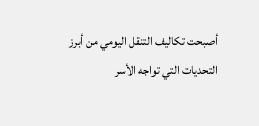أصبحت تكاليف التنقل اليومي من أبرز التحديات التي تواجه الأسر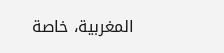المغربية، خاصة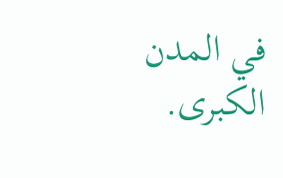في المدن الكبرى.